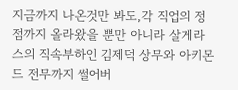지금까지 나온것만 봐도,각 직업의 정점까지 올라왔을 뿐만 아니라 살게라스의 직속부하인 김제덕 상무와 아키몬드 전무까지 썰어버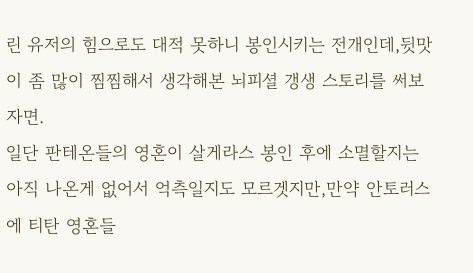린 유저의 힘으로도 대적 못하니 봉인시키는 전개인데,뒷맛이 좀 많이 찜찜해서 생각해본 뇌피셜 갱생 스토리를 써보자면.
일단 판테온들의 영혼이 살게라스 봉인 후에 소멸할지는 아직 나온게 없어서 억측일지도 모르겟지만,만약 안토러스에 티탄 영혼들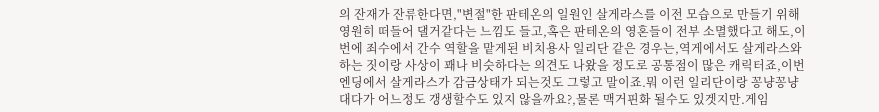의 잔재가 잔류한다면,"변절"한 판테온의 일원인 살게라스를 이전 모습으로 만들기 위해 영원히 떠들어 댈거같다는 느낌도 들고,혹은 판테온의 영혼들이 전부 소멸했다고 해도,이번에 죄수에서 간수 역할을 맡게된 비치용사 일리단 같은 경우는,역게에서도 살게라스와 하는 짓이랑 사상이 꽤나 비슷하다는 의견도 나왔을 정도로 공통점이 많은 캐릭터죠,이번 엔딩에서 살게라스가 감금상태가 되는것도 그렇고 말이죠.뭐 이런 일리단이랑 꽁냥꽁냥대다가 어느정도 갱생할수도 있지 않을까요?,물론 맥거핀화 될수도 있겟지만.게임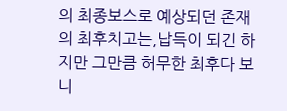의 최종보스로 예상되던 존재의 최후치고는,납득이 되긴 하지만 그만큼 허무한 최후다 보니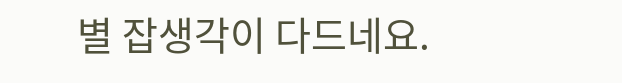별 잡생각이 다드네요.